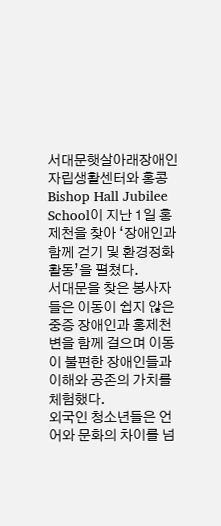서대문햇살아래장애인자립생활센터와 홍콩 Bishop Hall Jubilee School이 지난 1일 홍제천을 찾아 ‘장애인과 함께 걷기 및 환경정화 활동’을 펼쳤다.
서대문을 찾은 봉사자들은 이동이 쉽지 않은 중증 장애인과 홍제천변을 함께 걸으며 이동이 불편한 장애인들과 이해와 공존의 가치를 체험했다.
외국인 청소년들은 언어와 문화의 차이를 넘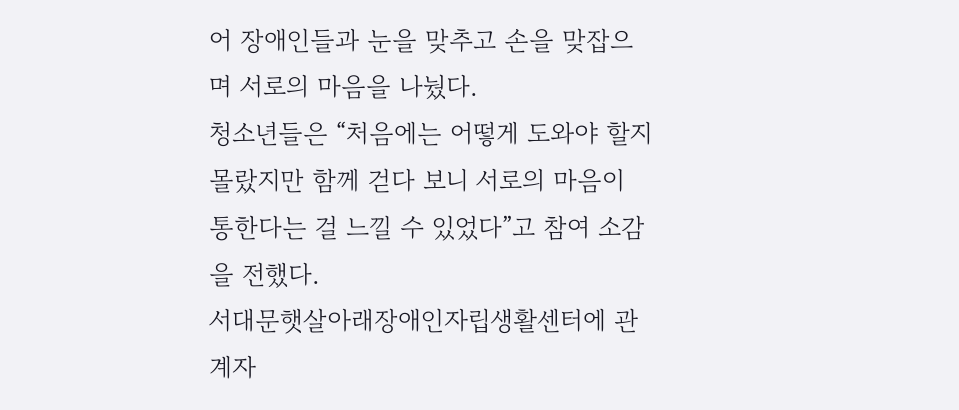어 장애인들과 눈을 맞추고 손을 맞잡으며 서로의 마음을 나눴다.
청소년들은 “처음에는 어떻게 도와야 할지 몰랐지만 함께 걷다 보니 서로의 마음이 통한다는 걸 느낄 수 있었다”고 참여 소감을 전했다.
서대문햇살아래장애인자립생활센터에 관계자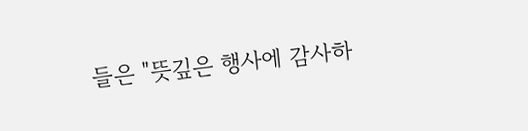들은 "뜻깊은 행사에 감사하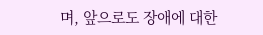며, 앞으로도 장애에 대한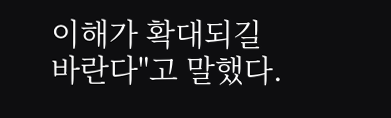이해가 확대되길 바란다"고 말했다.